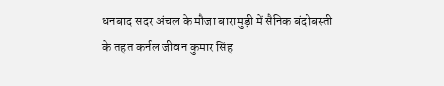धनबाद सदर अंचल के मौजा बारामुड़ी में सैनिक बंदोबस्ती के तहत कर्नल जीवन कुमार सिंह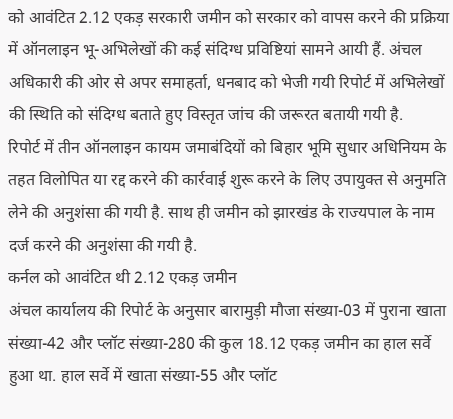को आवंटित 2.12 एकड़ सरकारी जमीन को सरकार को वापस करने की प्रक्रिया में ऑनलाइन भू-अभिलेखों की कई संदिग्ध प्रविष्टियां सामने आयी हैं. अंचल अधिकारी की ओर से अपर समाहर्ता, धनबाद को भेजी गयी रिपोर्ट में अभिलेखों की स्थिति को संदिग्ध बताते हुए विस्तृत जांच की जरूरत बतायी गयी है.
रिपोर्ट में तीन ऑनलाइन कायम जमाबंदियों को बिहार भूमि सुधार अधिनियम के तहत विलोपित या रद्द करने की कार्रवाई शुरू करने के लिए उपायुक्त से अनुमति लेने की अनुशंसा की गयी है. साथ ही जमीन को झारखंड के राज्यपाल के नाम दर्ज करने की अनुशंसा की गयी है.
कर्नल को आवंटित थी 2.12 एकड़ जमीन
अंचल कार्यालय की रिपोर्ट के अनुसार बारामुड़ी मौजा संख्या-03 में पुराना खाता संख्या-42 और प्लॉट संख्या-280 की कुल 18.12 एकड़ जमीन का हाल सर्वे हुआ था. हाल सर्वे में खाता संख्या-55 और प्लॉट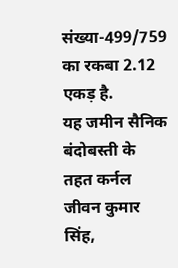संख्या-499/759 का रकबा 2.12 एकड़ है.
यह जमीन सैनिक बंदोबस्ती के तहत कर्नल जीवन कुमार सिंह,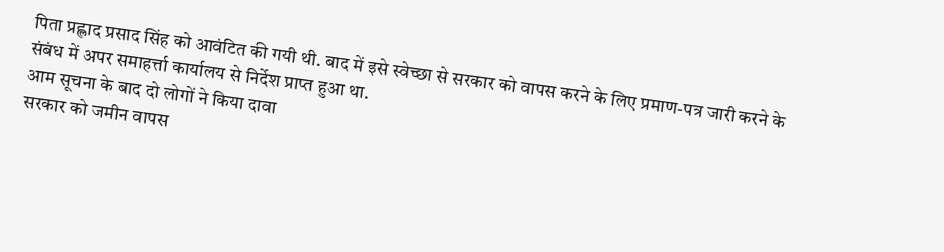पिता प्रह्लाद प्रसाद सिंह को आवंटित की गयी थी. बाद में इसे स्वेच्छा से सरकार को वापस करने के लिए प्रमाण-पत्र जारी करने के संबंध में अपर समाहर्त्ता कार्यालय से निर्देश प्राप्त हुआ था.
आम सूचना के बाद दो लोगों ने किया दावा
सरकार को जमीन वापस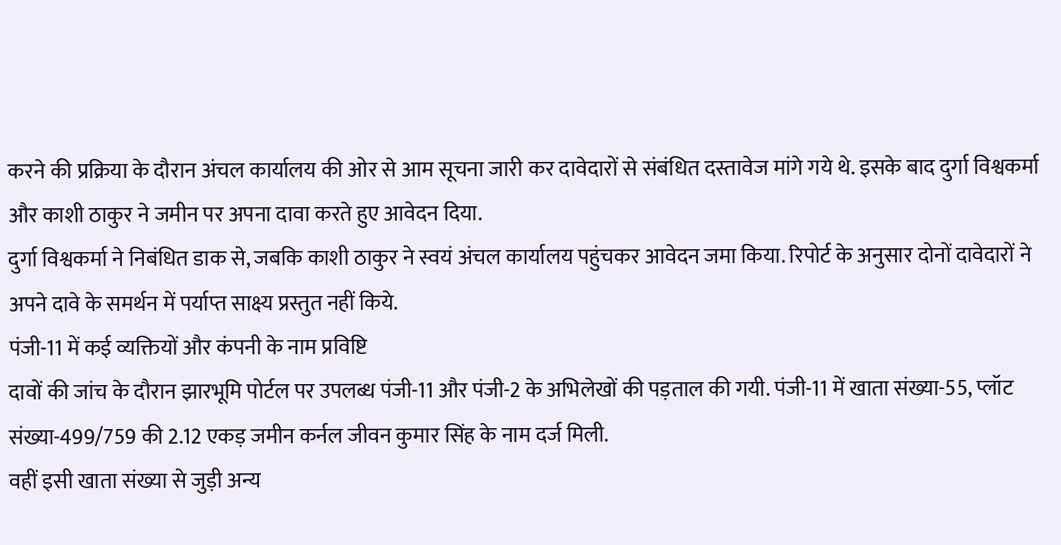करने की प्रक्रिया के दौरान अंचल कार्यालय की ओर से आम सूचना जारी कर दावेदारों से संबंधित दस्तावेज मांगे गये थे. इसके बाद दुर्गा विश्वकर्मा और काशी ठाकुर ने जमीन पर अपना दावा करते हुए आवेदन दिया.
दुर्गा विश्वकर्मा ने निबंधित डाक से, जबकि काशी ठाकुर ने स्वयं अंचल कार्यालय पहुंचकर आवेदन जमा किया. रिपोर्ट के अनुसार दोनों दावेदारों ने अपने दावे के समर्थन में पर्याप्त साक्ष्य प्रस्तुत नहीं किये.
पंजी-11 में कई व्यक्तियों और कंपनी के नाम प्रविष्टि
दावों की जांच के दौरान झारभूमि पोर्टल पर उपलब्ध पंजी-11 और पंजी-2 के अभिलेखों की पड़ताल की गयी. पंजी-11 में खाता संख्या-55, प्लॉट संख्या-499/759 की 2.12 एकड़ जमीन कर्नल जीवन कुमार सिंह के नाम दर्ज मिली.
वहीं इसी खाता संख्या से जुड़ी अन्य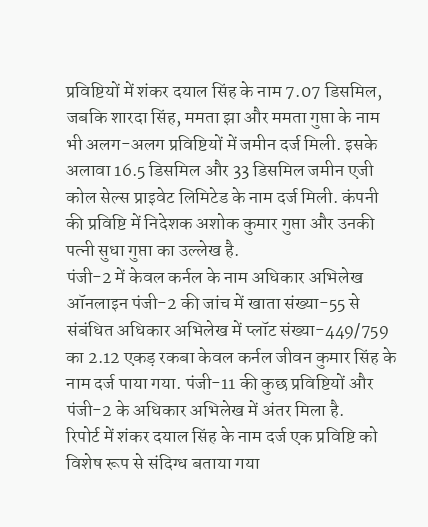प्रविष्टियों में शंकर दयाल सिंह के नाम 7.07 डिसमिल, जबकि शारदा सिंह, ममता झा और ममता गुप्ता के नाम भी अलग-अलग प्रविष्टियों में जमीन दर्ज मिली. इसके अलावा 16.5 डिसमिल और 33 डिसमिल जमीन एजी कोल सेल्स प्राइवेट लिमिटेड के नाम दर्ज मिली. कंपनी की प्रविष्टि में निदेशक अशोक कुमार गुप्ता और उनकी पत्नी सुधा गुप्ता का उल्लेख है.
पंजी-2 में केवल कर्नल के नाम अधिकार अभिलेख ऑनलाइन पंजी-2 की जांच में खाता संख्या-55 से संबंधित अधिकार अभिलेख में प्लॉट संख्या-449/759 का 2.12 एकड़ रकबा केवल कर्नल जीवन कुमार सिंह के नाम दर्ज पाया गया. पंजी-11 की कुछ प्रविष्टियों और पंजी-2 के अधिकार अभिलेख में अंतर मिला है.
रिपोर्ट में शंकर दयाल सिंह के नाम दर्ज एक प्रविष्टि को विशेष रूप से संदिग्ध बताया गया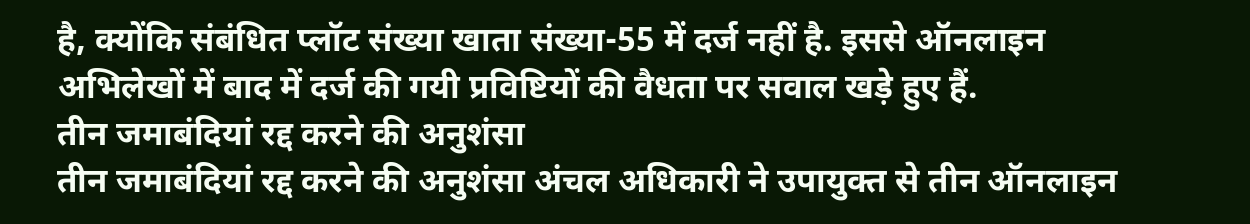है, क्योंकि संबंधित प्लॉट संख्या खाता संख्या-55 में दर्ज नहीं है. इससे ऑनलाइन अभिलेखों में बाद में दर्ज की गयी प्रविष्टियों की वैधता पर सवाल खड़े हुए हैं.
तीन जमाबंदियां रद्द करने की अनुशंसा
तीन जमाबंदियां रद्द करने की अनुशंसा अंचल अधिकारी ने उपायुक्त से तीन ऑनलाइन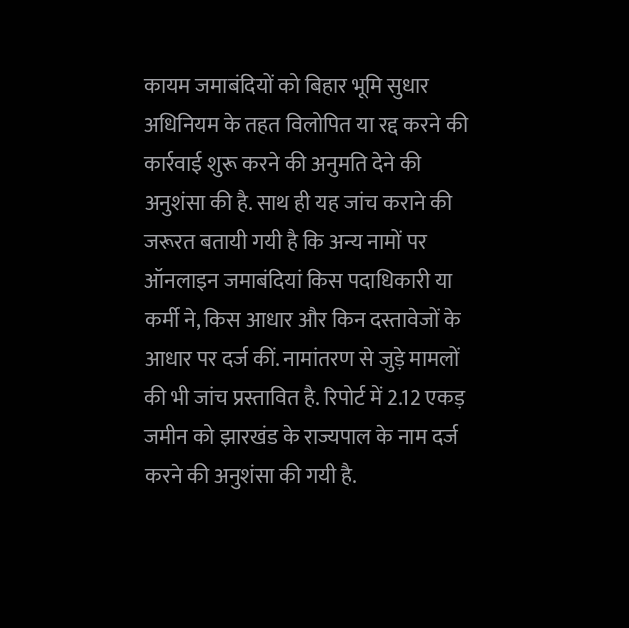कायम जमाबंदियों को बिहार भूमि सुधार अधिनियम के तहत विलोपित या रद्द करने की कार्रवाई शुरू करने की अनुमति देने की अनुशंसा की है. साथ ही यह जांच कराने की जरूरत बतायी गयी है कि अन्य नामों पर ऑनलाइन जमाबंदियां किस पदाधिकारी या कर्मी ने, किस आधार और किन दस्तावेजों के आधार पर दर्ज कीं. नामांतरण से जुड़े मामलों की भी जांच प्रस्तावित है. रिपोर्ट में 2.12 एकड़ जमीन को झारखंड के राज्यपाल के नाम दर्ज करने की अनुशंसा की गयी है.